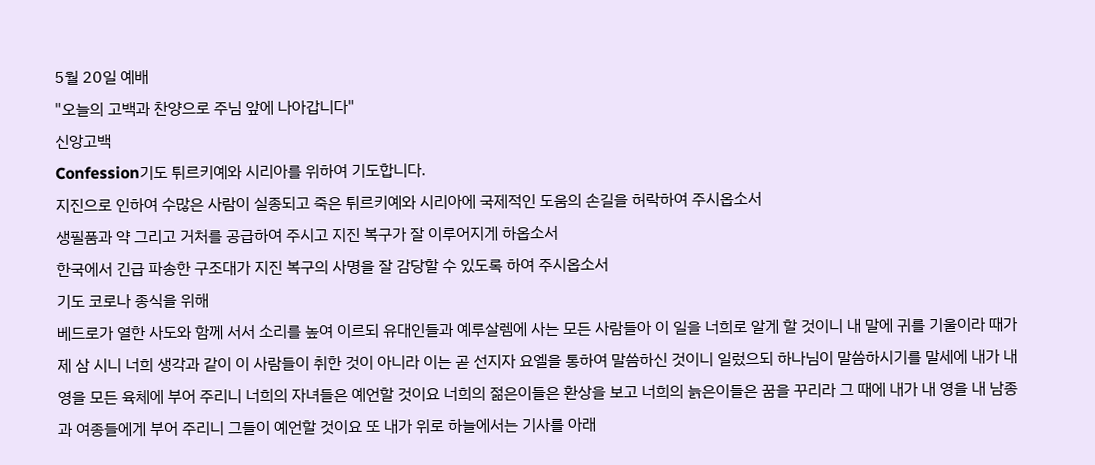5월 20일 예배
"오늘의 고백과 찬양으로 주님 앞에 나아갑니다"
신앙고백
Confession기도 튀르키예와 시리아를 위하여 기도합니다.
지진으로 인하여 수많은 사람이 실종되고 죽은 튀르키예와 시리아에 국제적인 도움의 손길을 허락하여 주시옵소서
생필품과 약 그리고 거처를 공급하여 주시고 지진 복구가 잘 이루어지게 하옵소서
한국에서 긴급 파송한 구조대가 지진 복구의 사명을 잘 감당할 수 있도록 하여 주시옵소서
기도 코로나 종식을 위해
베드로가 열한 사도와 함께 서서 소리를 높여 이르되 유대인들과 예루살렘에 사는 모든 사람들아 이 일을 너희로 알게 할 것이니 내 말에 귀를 기울이라 때가 제 삼 시니 너희 생각과 같이 이 사람들이 취한 것이 아니라 이는 곧 선지자 요엘을 통하여 말씀하신 것이니 일렀으되 하나님이 말씀하시기를 말세에 내가 내 영을 모든 육체에 부어 주리니 너희의 자녀들은 예언할 것이요 너희의 젊은이들은 환상을 보고 너희의 늙은이들은 꿈을 꾸리라 그 때에 내가 내 영을 내 남종과 여종들에게 부어 주리니 그들이 예언할 것이요 또 내가 위로 하늘에서는 기사를 아래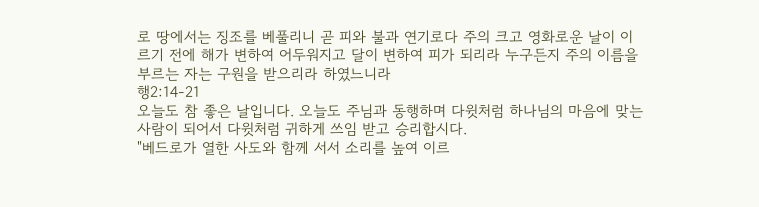로 땅에서는 징조를 베풀리니 곧 피와 불과 연기로다 주의 크고 영화로운 날이 이르기 전에 해가 변하여 어두워지고 달이 변하여 피가 되리라 누구든지 주의 이름을 부르는 자는 구원을 받으리라 하였느니라
행2:14-21
오늘도 참 좋은 날입니다. 오늘도 주님과 동행하며 다윗처럼 하나님의 마음에 맞는 사람이 되어서 다윗처럼 귀하게 쓰임 받고 승리합시다.
"베드로가 열한 사도와 함께 서서 소리를 높여 이르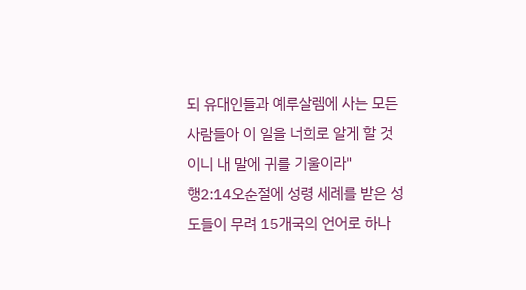되 유대인들과 예루살렘에 사는 모든 사람들아 이 일을 너희로 알게 할 것이니 내 말에 귀를 기울이라"
행2:14오순절에 성령 세례를 받은 성도들이 무려 15개국의 언어로 하나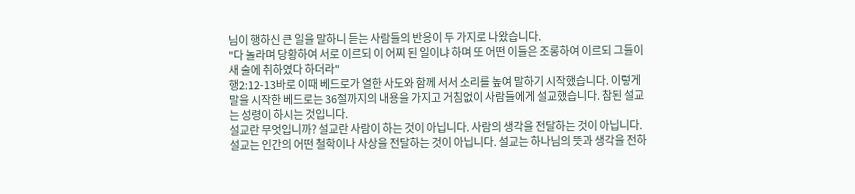님이 행하신 큰 일을 말하니 듣는 사람들의 반응이 두 가지로 나왔습니다.
"다 놀라며 당황하여 서로 이르되 이 어찌 된 일이냐 하며 또 어떤 이들은 조롱하여 이르되 그들이 새 술에 취하였다 하더라"
행2:12-13바로 이때 베드로가 열한 사도와 함께 서서 소리를 높여 말하기 시작했습니다. 이렇게 말을 시작한 베드로는 36절까지의 내용을 가지고 거침없이 사람들에게 설교했습니다. 참된 설교는 성령이 하시는 것입니다.
설교란 무엇입니까? 설교란 사람이 하는 것이 아닙니다. 사람의 생각을 전달하는 것이 아닙니다. 설교는 인간의 어떤 철학이나 사상을 전달하는 것이 아닙니다. 설교는 하나님의 뜻과 생각을 전하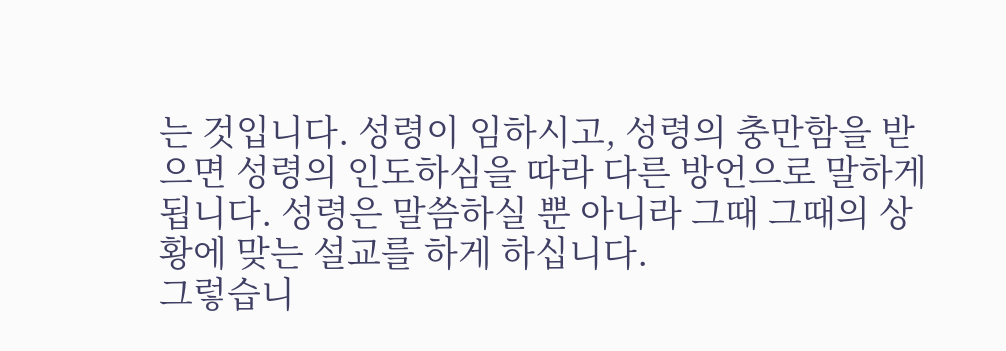는 것입니다. 성령이 임하시고, 성령의 충만함을 받으면 성령의 인도하심을 따라 다른 방언으로 말하게 됩니다. 성령은 말씀하실 뿐 아니라 그때 그때의 상황에 맞는 설교를 하게 하십니다.
그렇습니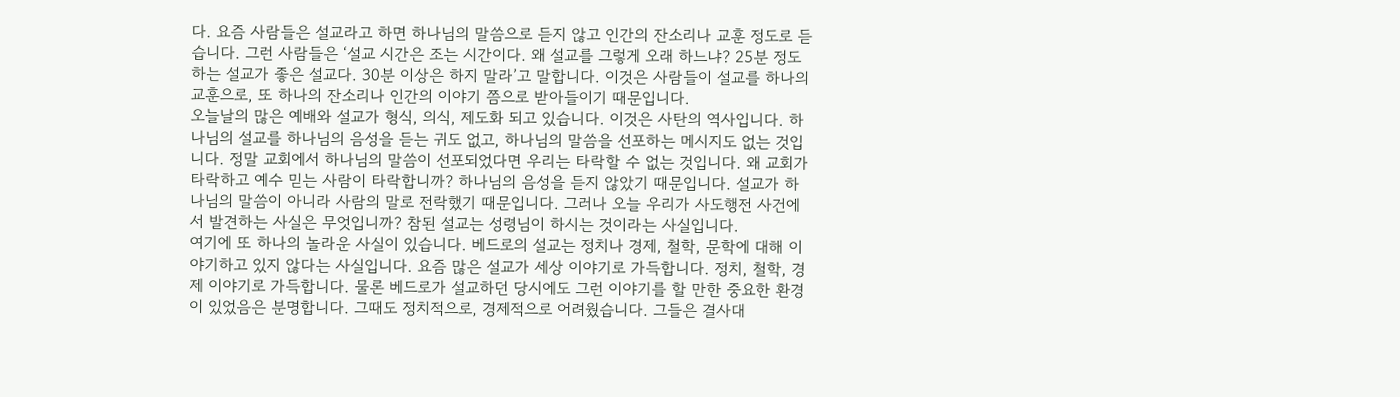다. 요즘 사람들은 설교라고 하면 하나님의 말씀으로 듣지 않고 인간의 잔소리나 교훈 정도로 듣습니다. 그런 사람들은 ‘설교 시간은 조는 시간이다. 왜 설교를 그렇게 오래 하느냐? 25분 정도하는 설교가 좋은 설교다. 30분 이상은 하지 말라’고 말합니다. 이것은 사람들이 설교를 하나의 교훈으로, 또 하나의 잔소리나 인간의 이야기 쯤으로 받아들이기 때문입니다.
오늘날의 많은 예배와 설교가 형식, 의식, 제도화 되고 있습니다. 이것은 사탄의 역사입니다. 하나님의 설교를 하나님의 음성을 듣는 귀도 없고, 하나님의 말씀을 선포하는 메시지도 없는 것입니다. 정말 교회에서 하나님의 말씀이 선포되었다면 우리는 타락할 수 없는 것입니다. 왜 교회가 타락하고 예수 믿는 사람이 타락합니까? 하나님의 음성을 듣지 않았기 때문입니다. 설교가 하나님의 말씀이 아니라 사람의 말로 전락했기 때문입니다. 그러나 오늘 우리가 사도행전 사건에서 발견하는 사실은 무엇입니까? 참된 설교는 성령님이 하시는 것이라는 사실입니다.
여기에 또 하나의 놀라운 사실이 있습니다. 베드로의 설교는 정치나 경제, 철학, 문학에 대해 이야기하고 있지 않다는 사실입니다. 요즘 많은 설교가 세상 이야기로 가득합니다. 정치, 철학, 경제 이야기로 가득합니다. 물론 베드로가 설교하던 당시에도 그런 이야기를 할 만한 중요한 환경이 있었음은 분명합니다. 그때도 정치적으로, 경제적으로 어려웠습니다. 그들은 결사대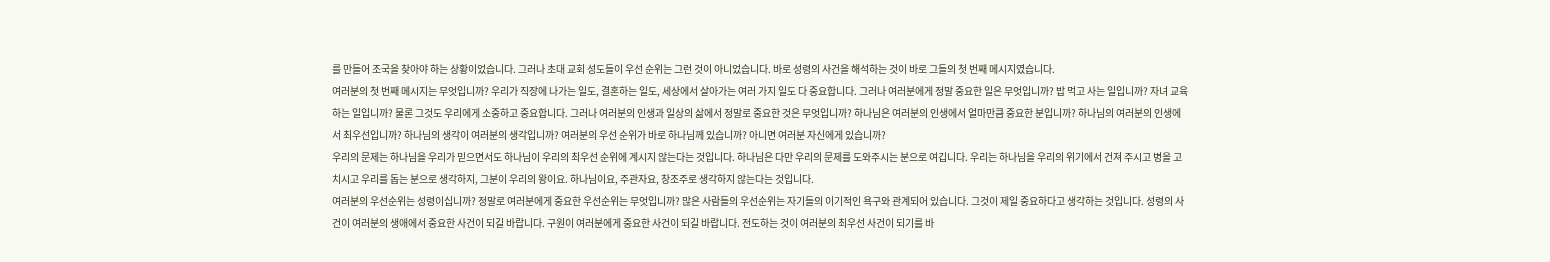를 만들어 조국을 찾아야 하는 상황이었습니다. 그러나 초대 교회 성도들이 우선 순위는 그런 것이 아니었습니다. 바로 성령의 사건을 해석하는 것이 바로 그들의 첫 번째 메시지였습니다.
여러분의 첫 번째 메시지는 무엇입니까? 우리가 직장에 나가는 일도, 결혼하는 일도, 세상에서 살아가는 여러 가지 일도 다 중요합니다. 그러나 여러분에게 정말 중요한 일은 무엇입니까? 밥 먹고 사는 일입니까? 자녀 교육하는 일입니까? 물론 그것도 우리에게 소중하고 중요합니다. 그러나 여러분의 인생과 일상의 삶에서 정말로 중요한 것은 무엇입니까? 하나님은 여러분의 인생에서 얼마만큼 중요한 분입니까? 하나님의 여러분의 인생에서 최우선입니까? 하나님의 생각이 여러분의 생각입니까? 여러분의 우선 순위가 바로 하나님께 있습니까? 아니면 여러분 자신에게 있습니까?
우리의 문제는 하나님을 우리가 믿으면서도 하나님이 우리의 최우선 순위에 계시지 않는다는 것입니다. 하나님은 다만 우리의 문제를 도와주시는 분으로 여깁니다. 우리는 하나님을 우리의 위기에서 건져 주시고 병을 고치시고 우리를 돕는 분으로 생각하지, 그분이 우리의 왕이요. 하나님이요, 주관자요, 창조주로 생각하지 않는다는 것입니다.
여러분의 우선순위는 성령이십니까? 정말로 여러분에게 중요한 우선순위는 무엇입니까? 많은 사람들의 우선순위는 자기들의 이기적인 욕구와 관계되어 있습니다. 그것이 제일 중요하다고 생각하는 것입니다. 성령의 사건이 여러분의 생애에서 중요한 사건이 되길 바랍니다. 구원이 여러분에게 중요한 사건이 되길 바랍니다. 전도하는 것이 여러분의 최우선 사건이 되기를 바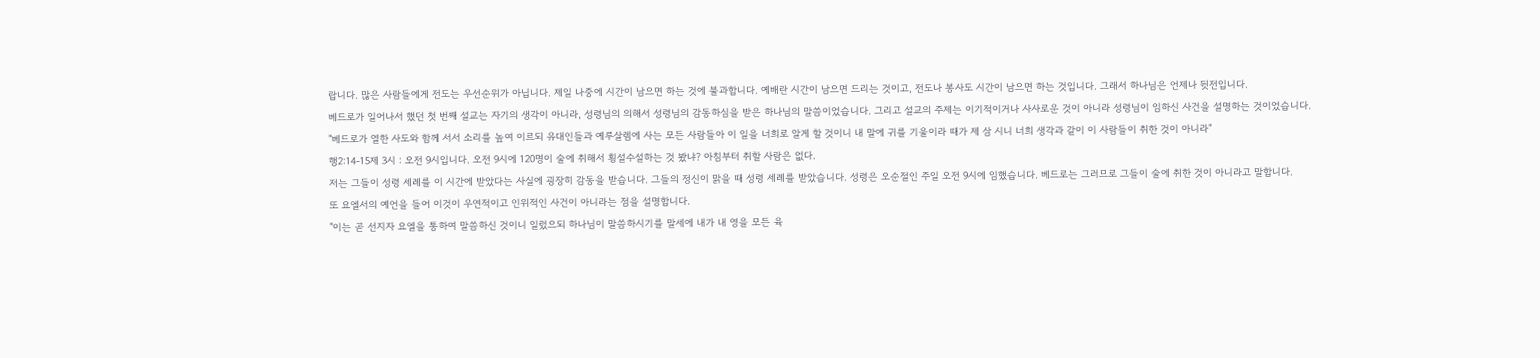랍니다. 많은 사람들에게 전도는 우선순위가 아닙니다. 제일 나중에 시간이 남으면 하는 것에 불과합니다. 예배란 시간이 남으면 드리는 것이고, 전도나 봉사도 시간이 남으면 하는 것입니다. 그래서 하나님은 언제나 뒷전입니다.
베드로가 일어나서 했던 첫 번째 설교는 자기의 생각이 아니라, 성령님의 의해서 성령님의 감동하심을 받은 하나님의 말씀이었습니다. 그리고 설교의 주제는 이기적이거나 사사로운 것이 아니라 성령님이 임하신 사건을 설명하는 것이었습니다.
"베드로가 열한 사도와 함께 서서 소리를 높여 이르되 유대인들과 예루살렘에 사는 모든 사람들아 이 일을 너희로 알게 할 것이니 내 말에 귀를 기울이라 때가 제 삼 시니 너희 생각과 같이 이 사람들이 취한 것이 아니라"
행2:14-15제 3시 : 오전 9시입니다. 오전 9시에 120명이 술에 취해서 횡설수설하는 것 봤냐? 아침부터 취할 사람은 없다.
저는 그들이 성령 세례를 이 시간에 받았다는 사실에 굉장히 감동을 받습니다. 그들의 정신이 맑을 때 성령 세례를 받았습니다. 성령은 오순절인 주일 오전 9시에 임했습니다. 베드로는 그러므로 그들이 술에 취한 것이 아니라고 말합니다.
또 요엘서의 예언을 들어 이것이 우연적이고 인위적인 사건이 아니라는 점을 설명합니다.
"이는 곧 선지자 요엘을 통하여 말씀하신 것이니 일렀으되 하나님이 말씀하시기를 말세에 내가 내 영을 모든 육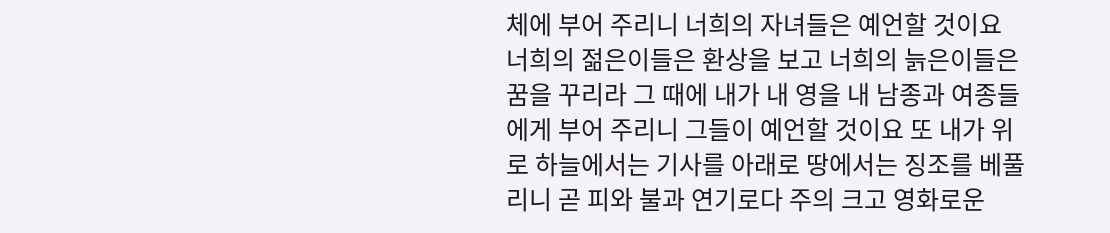체에 부어 주리니 너희의 자녀들은 예언할 것이요 너희의 젊은이들은 환상을 보고 너희의 늙은이들은 꿈을 꾸리라 그 때에 내가 내 영을 내 남종과 여종들에게 부어 주리니 그들이 예언할 것이요 또 내가 위로 하늘에서는 기사를 아래로 땅에서는 징조를 베풀리니 곧 피와 불과 연기로다 주의 크고 영화로운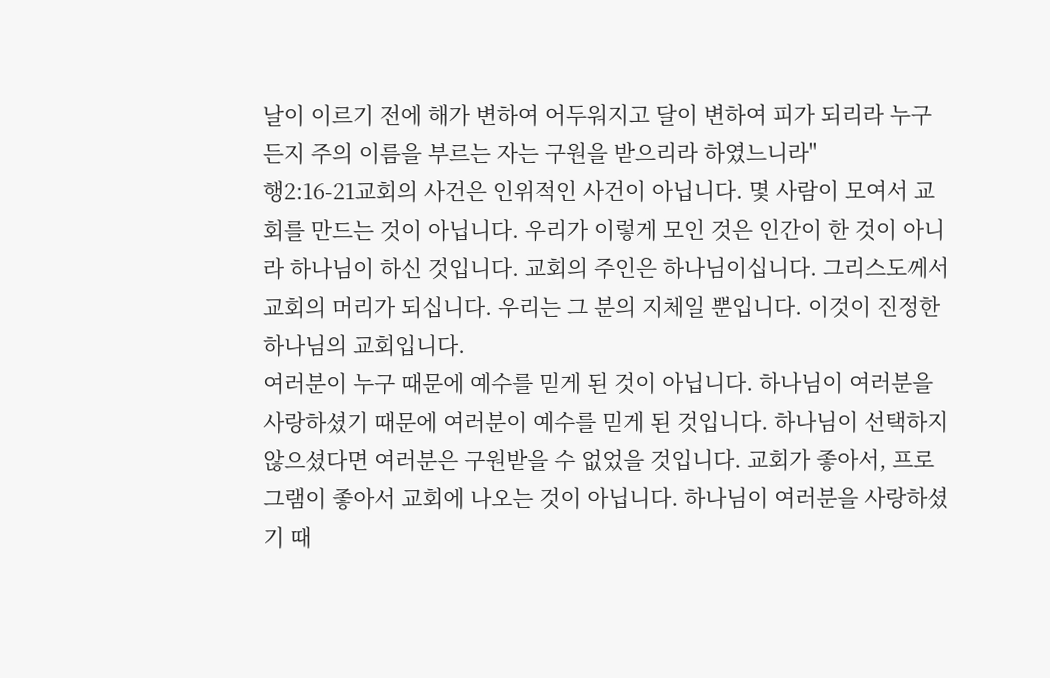날이 이르기 전에 해가 변하여 어두워지고 달이 변하여 피가 되리라 누구든지 주의 이름을 부르는 자는 구원을 받으리라 하였느니라"
행2:16-21교회의 사건은 인위적인 사건이 아닙니다. 몇 사람이 모여서 교회를 만드는 것이 아닙니다. 우리가 이렇게 모인 것은 인간이 한 것이 아니라 하나님이 하신 것입니다. 교회의 주인은 하나님이십니다. 그리스도께서 교회의 머리가 되십니다. 우리는 그 분의 지체일 뿐입니다. 이것이 진정한 하나님의 교회입니다.
여러분이 누구 때문에 예수를 믿게 된 것이 아닙니다. 하나님이 여러분을 사랑하셨기 때문에 여러분이 예수를 믿게 된 것입니다. 하나님이 선택하지 않으셨다면 여러분은 구원받을 수 없었을 것입니다. 교회가 좋아서, 프로그램이 좋아서 교회에 나오는 것이 아닙니다. 하나님이 여러분을 사랑하셨기 때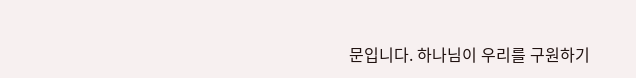문입니다. 하나님이 우리를 구원하기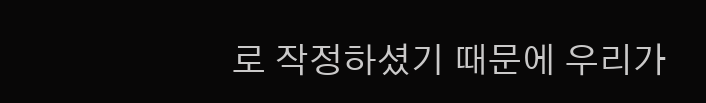로 작정하셨기 때문에 우리가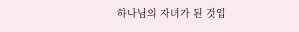하나님의 자녀가 된 것입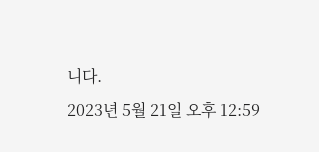니다.
2023년 5월 21일 오후 12:59